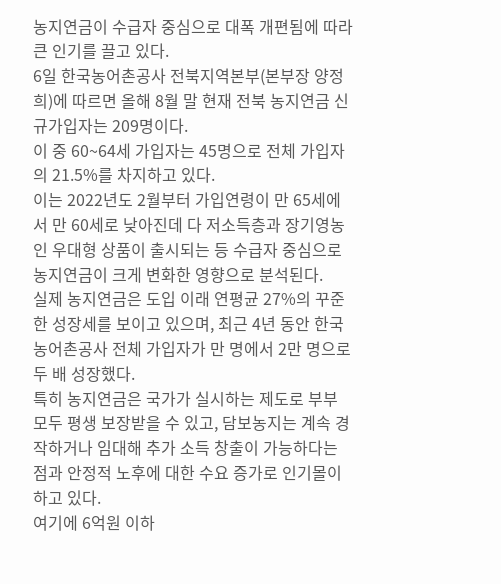농지연금이 수급자 중심으로 대폭 개편됨에 따라 큰 인기를 끌고 있다.
6일 한국농어촌공사 전북지역본부(본부장 양정희)에 따르면 올해 8월 말 현재 전북 농지연금 신규가입자는 209명이다.
이 중 60~64세 가입자는 45명으로 전체 가입자의 21.5%를 차지하고 있다.
이는 2022년도 2월부터 가입연령이 만 65세에서 만 60세로 낮아진데 다 저소득층과 장기영농인 우대형 상품이 출시되는 등 수급자 중심으로 농지연금이 크게 변화한 영향으로 분석된다.
실제 농지연금은 도입 이래 연평균 27%의 꾸준한 성장세를 보이고 있으며, 최근 4년 동안 한국농어촌공사 전체 가입자가 만 명에서 2만 명으로 두 배 성장했다.
특히 농지연금은 국가가 실시하는 제도로 부부 모두 평생 보장받을 수 있고, 담보농지는 계속 경작하거나 임대해 추가 소득 창출이 가능하다는 점과 안정적 노후에 대한 수요 증가로 인기몰이 하고 있다.
여기에 6억원 이하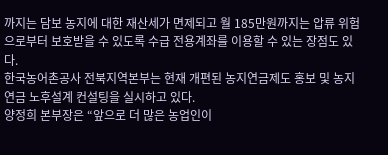까지는 담보 농지에 대한 재산세가 면제되고 월 185만원까지는 압류 위험으로부터 보호받을 수 있도록 수급 전용계좌를 이용할 수 있는 장점도 있다.
한국농어촌공사 전북지역본부는 현재 개편된 농지연금제도 홍보 및 농지연금 노후설계 컨설팅을 실시하고 있다.
양정희 본부장은 “앞으로 더 많은 농업인이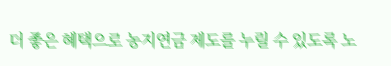더 좋은 혜택으로 농지연금 제도를 누릴 수 있도록 노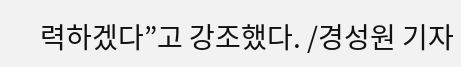력하겠다”고 강조했다. /경성원 기자